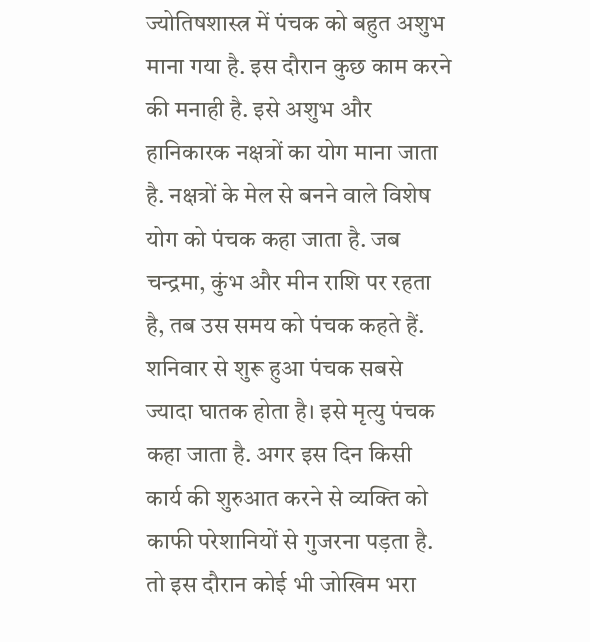ज्योतिषशास्त्र में पंचक को बहुत अशुभ माना गया है. इस दौरान कुछ काम करने की मनाही है. इसे अशुभ और हानिकारक नक्षत्रों का योग माना जाता है. नक्षत्रों के मेल से बनने वाले विशेष योग को पंचक कहा जाता है. जब चन्द्रमा, कुंभ और मीन राशि पर रहता है, तब उस समय को पंचक कहते हैं. शनिवार से शुरू हुआ पंचक सबसे ज्यादा घातक होता है। इसे मृत्यु पंचक कहा जाता है. अगर इस दिन किसी कार्य की शुरुआत करने से व्यक्ति को काफी परेशानियों से गुजरना पड़ता है. तो इस दौरान कोई भी जोखिम भरा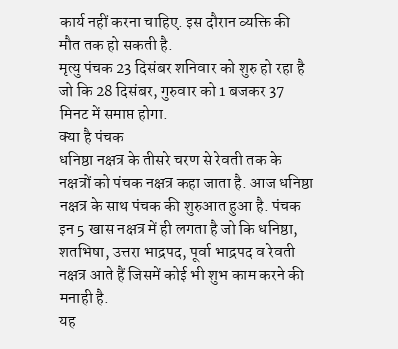कार्य नहीं करना चाहिए. इस दौरान व्यक्ति की मौत तक हो सकती है.
मृत्यु पंचक 23 दिसंबर शनिवार को शुरु हो रहा है जो कि 28 दिसंबर, गुरुवार को 1 बजकर 37 मिनट में समाप्त होगा.
क्या है पंचक
धनिष्ठा नक्षत्र के तीसरे चरण से रेवती तक के नक्षत्रों को पंचक नक्षत्र कहा जाता है. आज धनिष्ठा नक्षत्र के साथ पंचक की शुरुआत हुआ है. पंचक इन 5 खास नक्षत्र में ही लगता है जो कि धनिष्ठा, शतभिषा, उत्तरा भाद्रपद, पूर्वा भाद्रपद व रेवती नक्षत्र आते हैं जिसमें कोई भी शुभ काम करने की मनाही है.
यह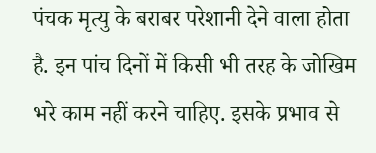पंचक मृत्यु के बराबर परेशानी देने वाला होता है. इन पांच दिनों में किसी भी तरह के जोखिम भरे काम नहीं करने चाहिए. इसके प्रभाव से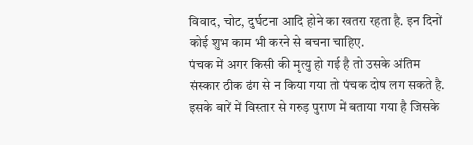विवाद, चोट, दुर्घटना आदि होने का खतरा रहता है. इन दिनों कोई शुभ काम भी करने से बचना चाहिए.
पंचक में अगर किसी की मृत्यु हो गई है तो उसके अंतिम संस्कार ठीक ढंग से न किया गया तो पंचक दोष लग सकते है. इसके बारें में विस्तार से गरुड़ पुराण में बताया गया है जिसके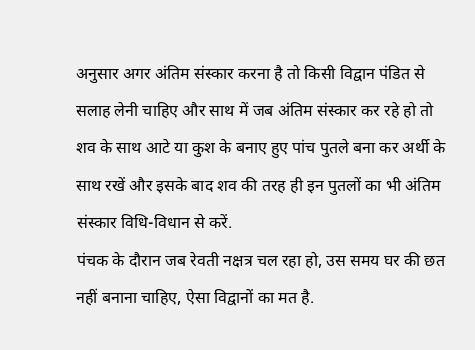अनुसार अगर अंतिम संस्कार करना है तो किसी विद्वान पंडित से सलाह लेनी चाहिए और साथ में जब अंतिम संस्कार कर रहे हो तो शव के साथ आटे या कुश के बनाए हुए पांच पुतले बना कर अर्थी के साथ रखें और इसके बाद शव की तरह ही इन पुतलों का भी अंतिम संस्कार विधि-विधान से करें.
पंचक के दौरान जब रेवती नक्षत्र चल रहा हो, उस समय घर की छत नहीं बनाना चाहिए, ऐसा विद्वानों का मत है.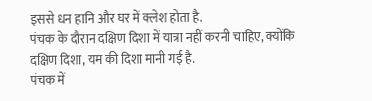इससे धन हानि और घर में क्लेश होता है.
पंचक के दौरान दक्षिण दिशा में यात्रा नहीं करनी चाहिए, क्योंकि दक्षिण दिशा, यम की दिशा मानी गई है.
पंचक में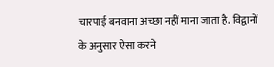चारपाई बनवाना अच्छा नहीं माना जाता है. विद्वानों के अनुसार ऐसा करने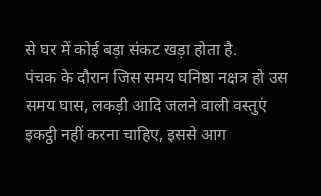से घर में कोई बड़ा संकट खड़ा होता है.
पंचक के दौरान जिस समय घनिष्ठा नक्षत्र हो उस समय घास, लकड़ी आदि जलने वाली वस्तुएं इकट्ठी नहीं करना चाहिए, इससे आग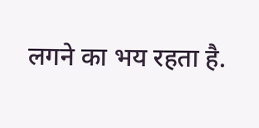लगने का भय रहता है.